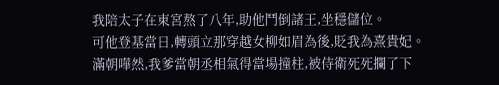我陪太子在東宮熬了八年,助他鬥倒諸王,坐穩儲位。
可他登基當日,轉頭立那穿越女柳如眉為後,貶我為熹貴妃。
滿朝嘩然,我爹當朝丞相氣得當場撞柱,被侍衛死死攔了下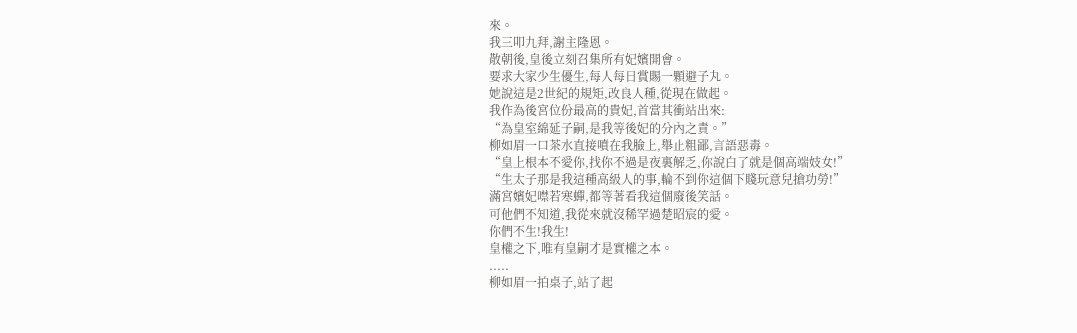來。
我三叩九拜,謝主隆恩。
散朝後,皇後立刻召集所有妃嬪開會。
要求大家少生優生,每人每日賞賜一顆避子丸。
她說這是2世紀的規矩,改良人種,從現在做起。
我作為後宮位份最高的貴妃,首當其衝站出來:
“為皇室綿延子嗣,是我等後妃的分內之責。”
柳如眉一口茶水直接噴在我臉上,舉止粗鄙,言語惡毒。
“皇上根本不愛你,找你不過是夜裏解乏,你說白了就是個高端妓女!”
“生太子那是我這種高級人的事,輪不到你這個下賤玩意兒搶功勞!”
滿宮嬪妃噤若寒蟬,都等著看我這個廢後笑話。
可他們不知道,我從來就沒稀罕過楚昭宸的愛。
你們不生!我生!
皇權之下,唯有皇嗣才是實權之本。
.....
柳如眉一拍桌子,站了起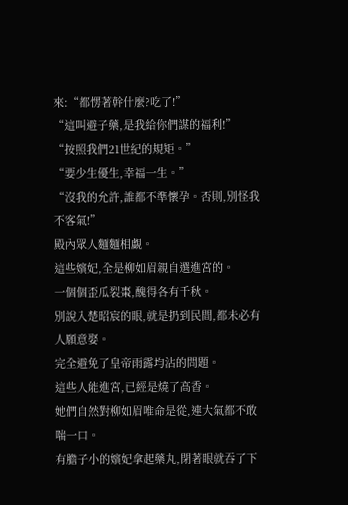來:“都愣著幹什麼?吃了!”
“這叫避子藥,是我給你們謀的福利!”
“按照我們21世紀的規矩。”
“要少生優生,幸福一生。”
“沒我的允許,誰都不準懷孕。否則,別怪我不客氣!”
殿內眾人麵麵相覷。
這些嬪妃,全是柳如眉親自選進宮的。
一個個歪瓜裂棗,醜得各有千秋。
別說入楚昭宸的眼,就是扔到民間,都未必有人願意娶。
完全避免了皇帝雨露均沾的問題。
這些人能進宮,已經是燒了高香。
她們自然對柳如眉唯命是從,連大氣都不敢喘一口。
有膽子小的嬪妃拿起藥丸,閉著眼就吞了下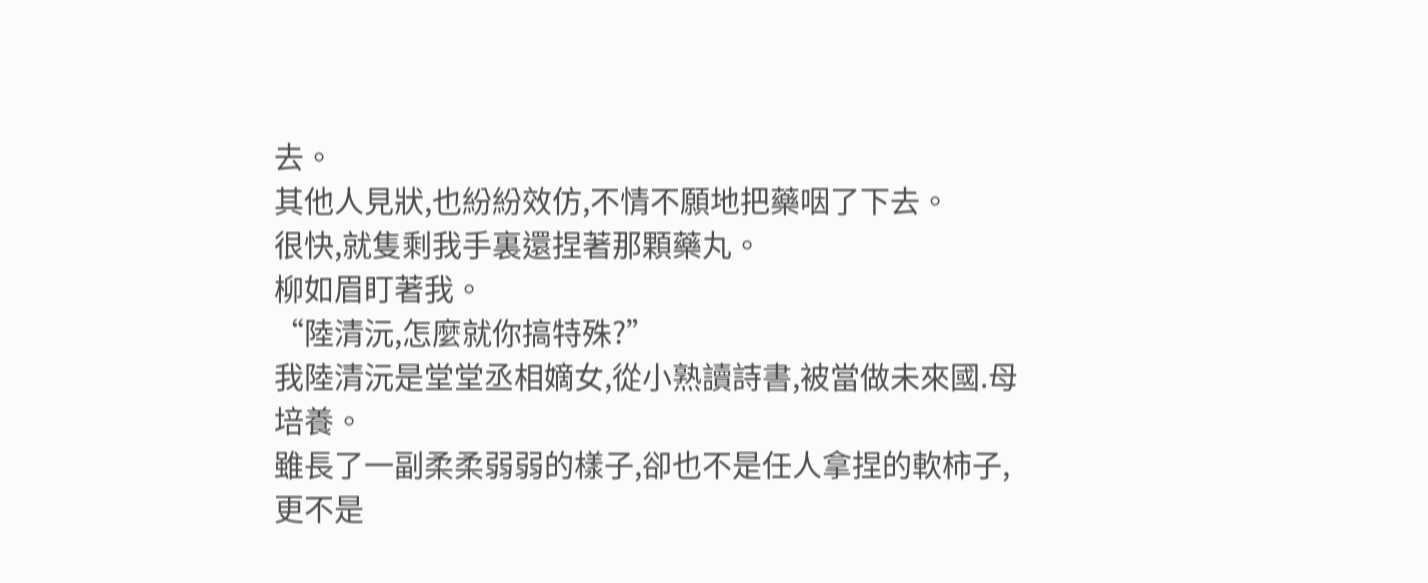去。
其他人見狀,也紛紛效仿,不情不願地把藥咽了下去。
很快,就隻剩我手裏還捏著那顆藥丸。
柳如眉盯著我。
“陸清沅,怎麼就你搞特殊?”
我陸清沅是堂堂丞相嫡女,從小熟讀詩書,被當做未來國.母培養。
雖長了一副柔柔弱弱的樣子,卻也不是任人拿捏的軟柿子,更不是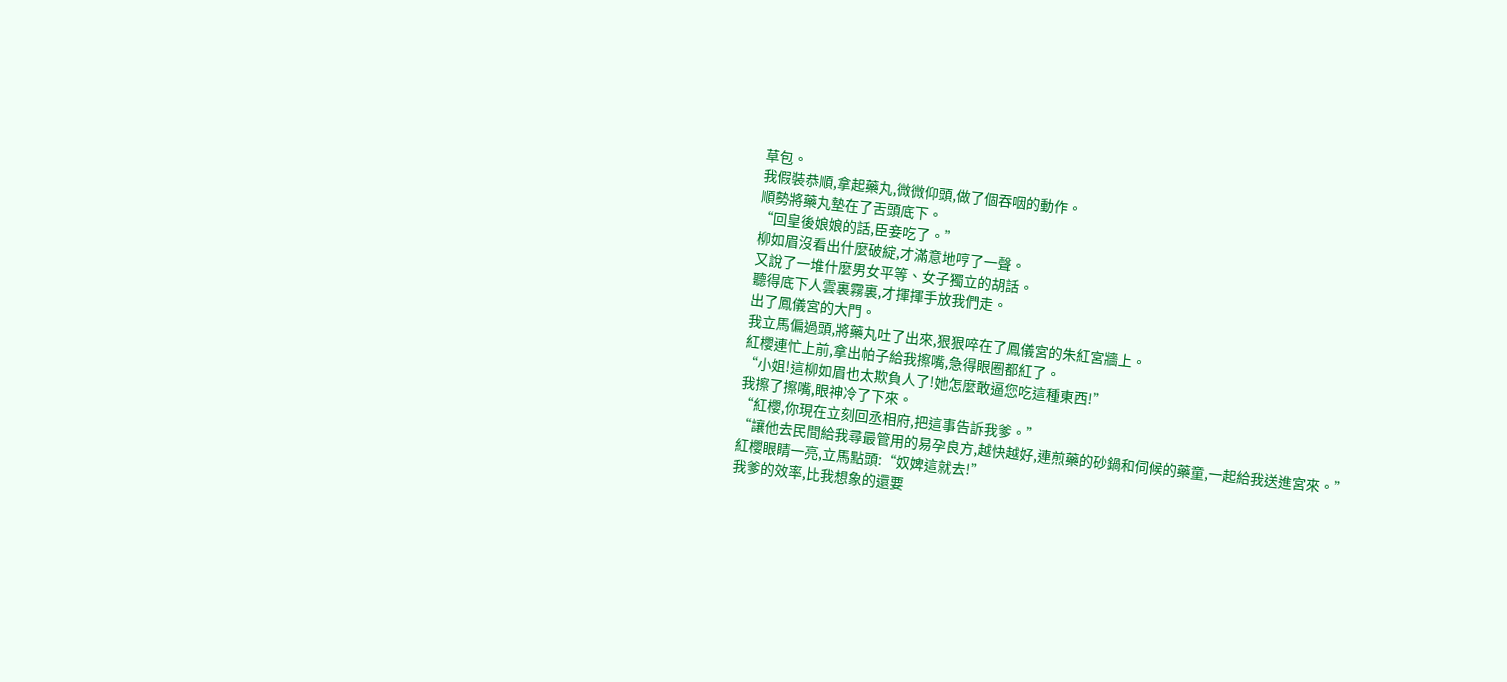草包。
我假裝恭順,拿起藥丸,微微仰頭,做了個吞咽的動作。
順勢將藥丸墊在了舌頭底下。
“回皇後娘娘的話,臣妾吃了。”
柳如眉沒看出什麼破綻,才滿意地哼了一聲。
又說了一堆什麼男女平等、女子獨立的胡話。
聽得底下人雲裏霧裏,才揮揮手放我們走。
出了鳳儀宮的大門。
我立馬偏過頭,將藥丸吐了出來,狠狠啐在了鳳儀宮的朱紅宮牆上。
紅櫻連忙上前,拿出帕子給我擦嘴,急得眼圈都紅了。
“小姐!這柳如眉也太欺負人了!她怎麼敢逼您吃這種東西!”
我擦了擦嘴,眼神冷了下來。
“紅櫻,你現在立刻回丞相府,把這事告訴我爹。”
“讓他去民間給我尋最管用的易孕良方,越快越好,連煎藥的砂鍋和伺候的藥童,一起給我送進宮來。”
紅櫻眼睛一亮,立馬點頭:“奴婢這就去!”
我爹的效率,比我想象的還要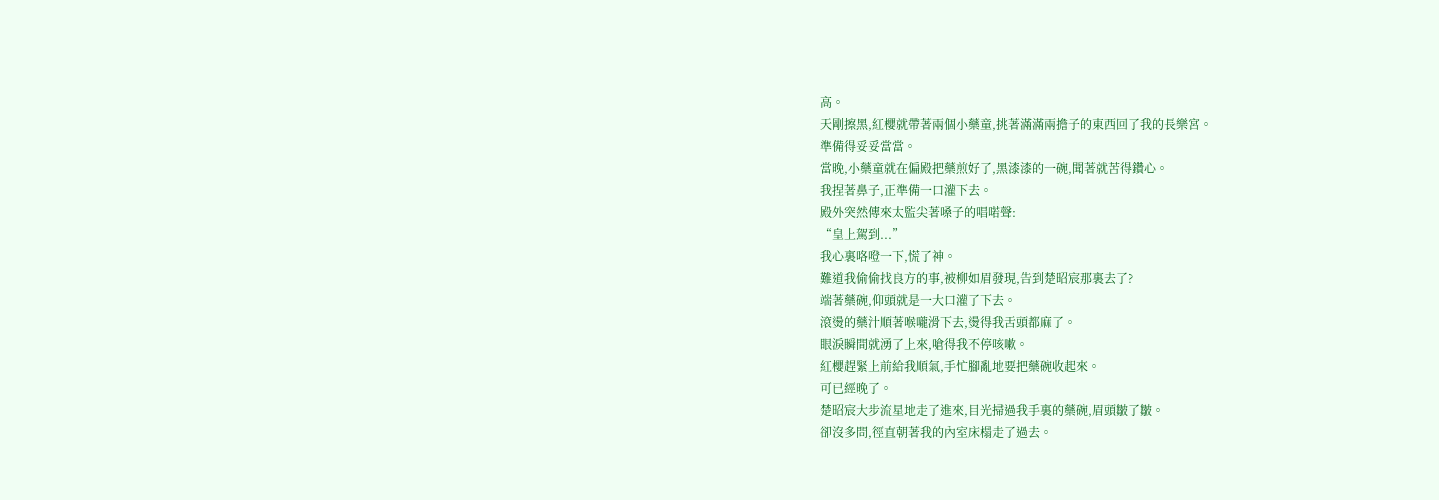高。
天剛擦黑,紅櫻就帶著兩個小藥童,挑著滿滿兩擔子的東西回了我的長樂宮。
準備得妥妥當當。
當晚,小藥童就在偏殿把藥煎好了,黑漆漆的一碗,聞著就苦得鑽心。
我捏著鼻子,正準備一口灌下去。
殿外突然傳來太監尖著嗓子的唱喏聲:
“皇上駕到...”
我心裏咯噔一下,慌了神。
難道我偷偷找良方的事,被柳如眉發現,告到楚昭宸那裏去了?
端著藥碗,仰頭就是一大口灌了下去。
滾燙的藥汁順著喉嚨滑下去,燙得我舌頭都麻了。
眼淚瞬間就湧了上來,嗆得我不停咳嗽。
紅櫻趕緊上前給我順氣,手忙腳亂地要把藥碗收起來。
可已經晚了。
楚昭宸大步流星地走了進來,目光掃過我手裏的藥碗,眉頭皺了皺。
卻沒多問,徑直朝著我的內室床榻走了過去。